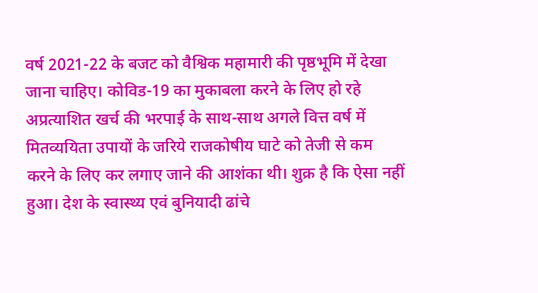वर्ष 2021-22 के बजट को वैश्विक महामारी की पृष्ठभूमि में देखा जाना चाहिए। कोविड-19 का मुकाबला करने के लिए हो रहे अप्रत्याशित खर्च की भरपाई के साथ-साथ अगले वित्त वर्ष में मितव्ययिता उपायों के जरिये राजकोषीय घाटे को तेजी से कम करने के लिए कर लगाए जाने की आशंका थी। शुक्र है कि ऐसा नहीं हुआ। देश के स्वास्थ्य एवं बुनियादी ढांचे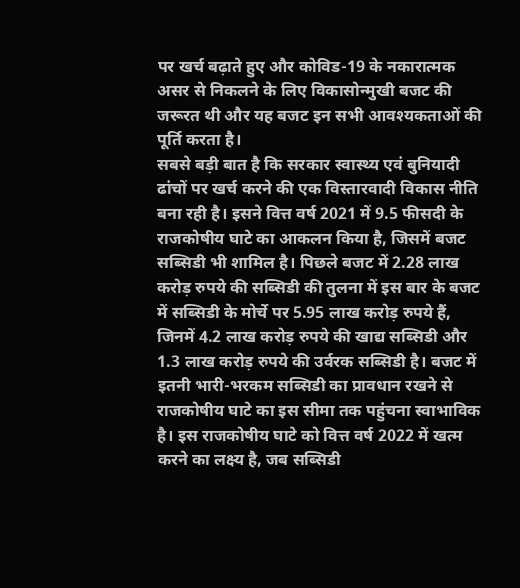पर खर्च बढ़ाते हुए और कोविड-19 के नकारात्मक असर से निकलने के लिए विकासोन्मुखी बजट की जरूरत थी और यह बजट इन सभी आवश्यकताओं की पूर्ति करता है।
सबसे बड़ी बात है कि सरकार स्वास्थ्य एवं बुनियादी ढांचों पर खर्च करने की एक विस्तारवादी विकास नीति बना रही है। इसने वित्त वर्ष 2021 में 9.5 फीसदी के राजकोषीय घाटे का आकलन किया है, जिसमें बजट सब्सिडी भी शामिल है। पिछले बजट में 2.28 लाख करोड़ रुपये की सब्सिडी की तुलना में इस बार के बजट में सब्सिडी के मोर्चे पर 5.95 लाख करोड़ रुपये हैं, जिनमें 4.2 लाख करोड़ रुपये की खाद्य सब्सिडी और 1.3 लाख करोड़ रुपये की उर्वरक सब्सिडी है। बजट में इतनी भारी-भरकम सब्सिडी का प्रावधान रखने से राजकोषीय घाटे का इस सीमा तक पहुंचना स्वाभाविक है। इस राजकोषीय घाटे को वित्त वर्ष 2022 में खत्म करने का लक्ष्य है, जब सब्सिडी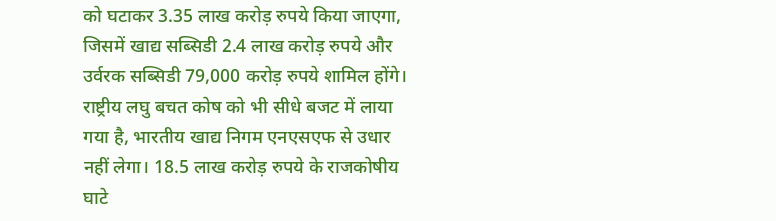को घटाकर 3.35 लाख करोड़ रुपये किया जाएगा, जिसमें खाद्य सब्सिडी 2.4 लाख करोड़ रुपये और उर्वरक सब्सिडी 79,000 करोड़ रुपये शामिल होंगे। राष्ट्रीय लघु बचत कोष को भी सीधे बजट में लाया गया है, भारतीय खाद्य निगम एनएसएफ से उधार नहीं लेगा। 18.5 लाख करोड़ रुपये के राजकोषीय घाटे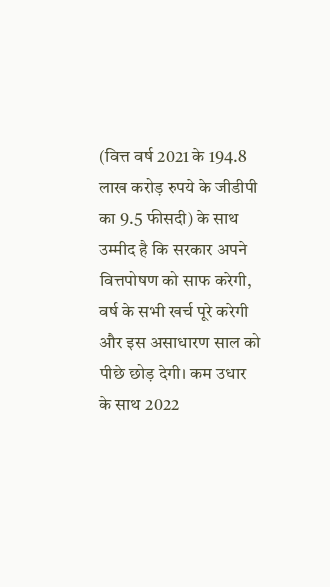(वित्त वर्ष 2021 के 194.8 लाख करोड़ रुपये के जीडीपी का 9.5 फीसदी) के साथ उम्मीद है कि सरकार अपने वित्तपोषण को साफ करेगी, वर्ष के सभी खर्च पूरे करेगी और इस असाधारण साल को पीछे छोड़ देगी। कम उधार के साथ 2022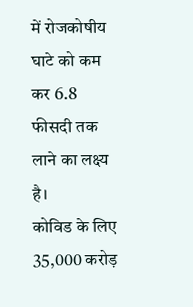में रोजकोषीय घाटे को कम कर 6.8 फीसदी तक लाने का लक्ष्य है।
कोविड के लिए 35,000 करोड़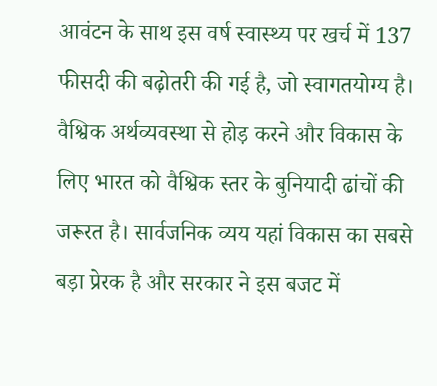आवंटन के साथ इस वर्ष स्वास्थ्य पर खर्च में 137 फीसदी की बढ़ोतरी की गई है, जो स्वागतयोग्य है। वैश्विक अर्थव्यवस्था से होड़ करने और विकास के लिए भारत को वैश्विक स्तर के बुनियादी ढांचों की जरूरत है। सार्वजनिक व्यय यहां विकास का सबसे बड़ा प्रेरक है और सरकार ने इस बजट में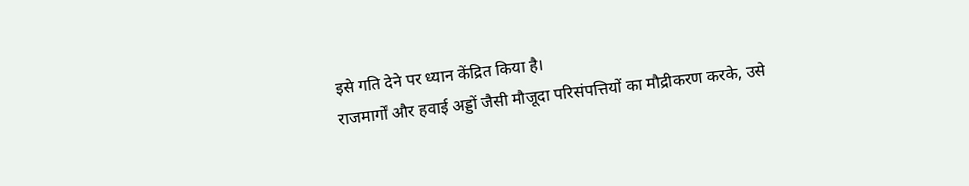इसे गति देने पर ध्यान केंद्रित किया है।
राजमार्गों और हवाई अड्डों जैसी मौजूदा परिसंपत्तियों का मौद्रीकरण करके, उसे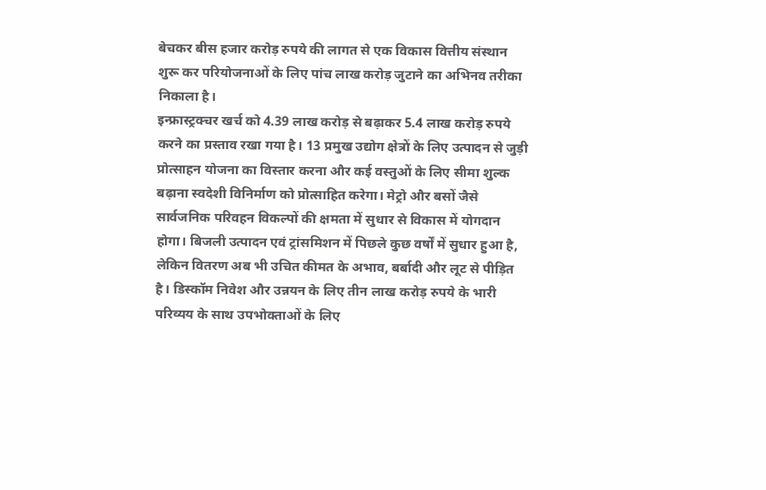बेचकर बीस हजार करोड़ रुपये की लागत से एक विकास वित्तीय संस्थान शुरू कर परियोजनाओं के लिए पांच लाख करोड़ जुटाने का अभिनव तरीका निकाला है।
इन्फ्रास्ट्रक्चर खर्च को 4.39 लाख करोड़ से बढ़ाकर 5.4 लाख करोड़ रुपये करने का प्रस्ताव रखा गया है। 13 प्रमुख उद्योग क्षेत्रों के लिए उत्पादन से जुड़ी प्रोत्साहन योजना का विस्तार करना और कई वस्तुओं के लिए सीमा शुल्क बढ़ाना स्वदेशी विनिर्माण को प्रोत्साहित करेगा। मेट्रो और बसों जैसे सार्वजनिक परिवहन विकल्पों की क्षमता में सुधार से विकास में योगदान होगा। बिजली उत्पादन एवं ट्रांसमिशन में पिछले कुछ वर्षों में सुधार हुआ है, लेकिन वितरण अब भी उचित कीमत के अभाव, बर्बादी और लूट से पीड़ित है। डिस्कॉम निवेश और उन्नयन के लिए तीन लाख करोड़ रुपये के भारी परिव्यय के साथ उपभोक्ताओं के लिए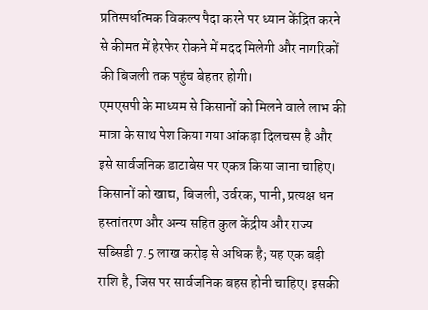प्रतिस्पर्धात्मक विकल्प पैदा करने पर ध्यान केंद्रित करने से कीमत में हेरफेर रोकने में मदद मिलेगी और नागरिकों की बिजली तक पहुंच बेहतर होगी।
एमएसपी के माध्यम से किसानों को मिलने वाले लाभ की मात्रा के साथ पेश किया गया आंकड़ा दिलचस्प है और इसे सार्वजनिक डाटाबेस पर एकत्र किया जाना चाहिए। किसानों को खाद्य, बिजली, उर्वरक, पानी, प्रत्यक्ष धन हस्तांतरण और अन्य सहित कुल केंद्रीय और राज्य सब्सिडी 7.5 लाख करोड़ से अधिक है; यह एक बड़ी राशि है, जिस पर सार्वजनिक बहस होनी चाहिए। इसकी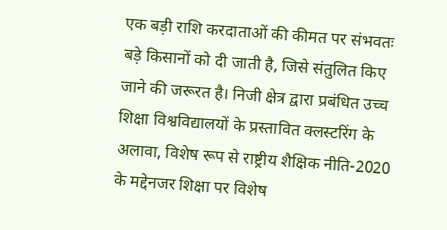एक बड़ी राशि करदाताओं की कीमत पर संभवतः बड़े किसानों को दी जाती है, जिसे संतुलित किए जाने की जरूरत है। निजी क्षेत्र द्वारा प्रबंधित उच्च शिक्षा विश्वविद्यालयों के प्रस्तावित क्लस्टरिंग के अलावा, विशेष रूप से राष्ट्रीय शैक्षिक नीति-2020 के मद्देनजर शिक्षा पर विशेष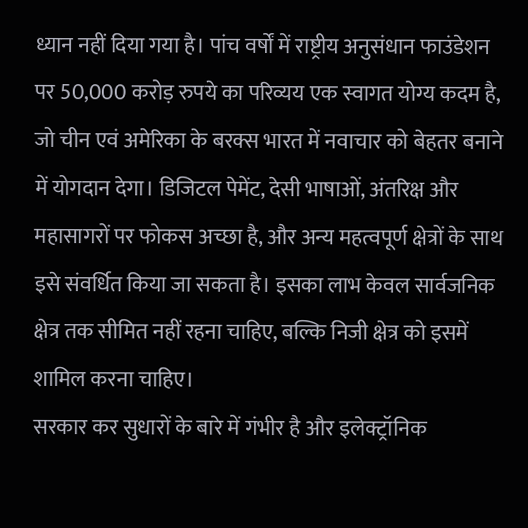ध्यान नहीं दिया गया है। पांच वर्षों में राष्ट्रीय अनुसंधान फाउंडेशन पर 50,000 करोड़ रुपये का परिव्यय एक स्वागत योग्य कदम है, जो चीन एवं अमेरिका के बरक्स भारत में नवाचार को बेहतर बनाने में योगदान देगा। डिजिटल पेमेंट, देसी भाषाओं, अंतरिक्ष और महासागरों पर फोकस अच्छा है, और अन्य महत्वपूर्ण क्षेत्रों के साथ इसे संवर्धित किया जा सकता है। इसका लाभ केवल सार्वजनिक क्षेत्र तक सीमित नहीं रहना चाहिए, बल्कि निजी क्षेत्र को इसमें शामिल करना चाहिए।
सरकार कर सुधारों के बारे में गंभीर है और इलेक्ट्रॉनिक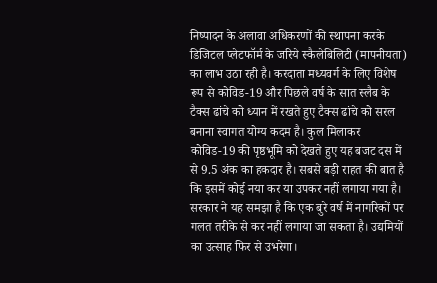निष्पादन के अलावा अधिकरणों की स्थापना करके डिजिटल प्लेटफॉर्म के जरिये स्कैलेबिलिटी (मापनीयता) का लाभ उठा रही है। करदाता मध्यवर्ग के लिए विशेष रूप से कोविड-19 और पिछले वर्ष के सात स्लैब के टैक्स ढांचे को ध्यान में रखते हुए टैक्स ढांचे को सरल बनाना स्वागत योग्य कदम है। कुल मिलाकर कोविड-19 की पृष्ठभूमि को देखते हुए यह बजट दस में से 9.5 अंक का हकदार है। सबसे बड़ी राहत की बात है कि इसमें कोई नया कर या उपकर नहीं लगाया गया है। सरकार ने यह समझा है कि एक बुरे वर्ष में नागरिकों पर गलत तरीके से कर नहीं लगाया जा सकता है। उद्यमियों का उत्साह फिर से उभरेगा।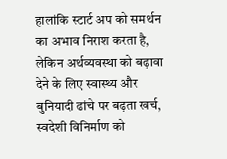हालांकि स्टार्ट अप को समर्थन का अभाव निराश करता है, लेकिन अर्थव्यवस्था को बढ़ावा देने के लिए स्वास्थ्य और बुनियादी ढांचे पर बढ़ता खर्च, स्वदेशी विनिर्माण को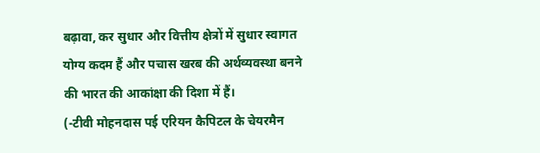बढ़ावा, कर सुधार और वित्तीय क्षेत्रों में सुधार स्वागत योग्य कदम हैं और पचास खरब की अर्थव्यवस्था बनने की भारत की आकांक्षा की दिशा में हैं।
(-टीवी मोहनदास पई एरियन कैपिटल के चेयरमैन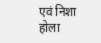एवं निशा होला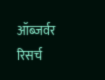ऑब्जर्वर रिसर्च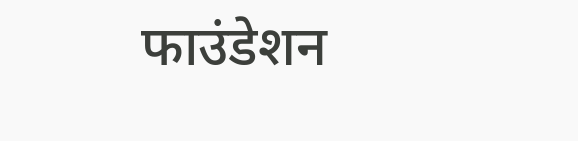फाउंडेशन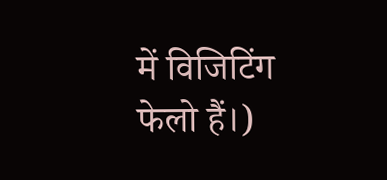में विजिटिंग फेलो हैं।)